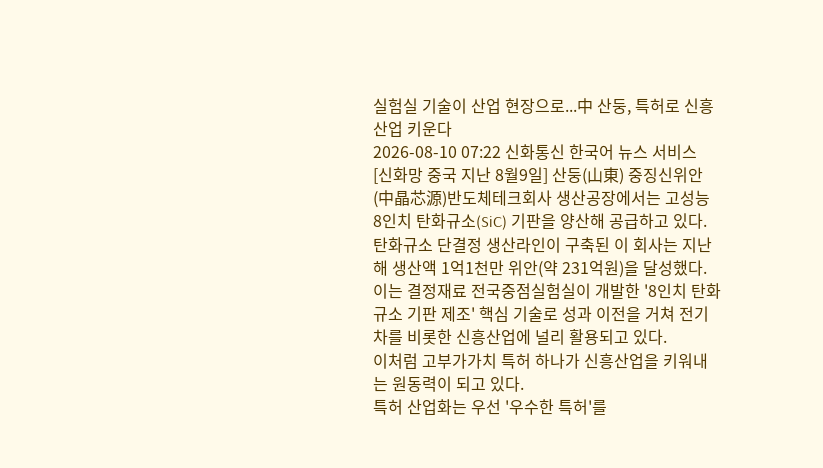실험실 기술이 산업 현장으로...中 산둥, 특허로 신흥산업 키운다
2026-08-10 07:22 신화통신 한국어 뉴스 서비스
[신화망 중국 지난 8월9일] 산둥(山東) 중징신위안(中晶芯源)반도체테크회사 생산공장에서는 고성능 8인치 탄화규소(SiC) 기판을 양산해 공급하고 있다. 탄화규소 단결정 생산라인이 구축된 이 회사는 지난해 생산액 1억1천만 위안(약 231억원)을 달성했다.
이는 결정재료 전국중점실험실이 개발한 '8인치 탄화규소 기판 제조' 핵심 기술로 성과 이전을 거쳐 전기차를 비롯한 신흥산업에 널리 활용되고 있다.
이처럼 고부가가치 특허 하나가 신흥산업을 키워내는 원동력이 되고 있다.
특허 산업화는 우선 '우수한 특허'를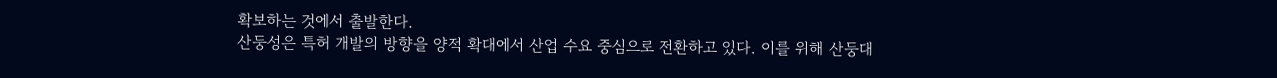확보하는 것에서 출발한다.
산둥성은 특허 개발의 방향을 양적 확대에서 산업 수요 중심으로 전환하고 있다. 이를 위해 산둥대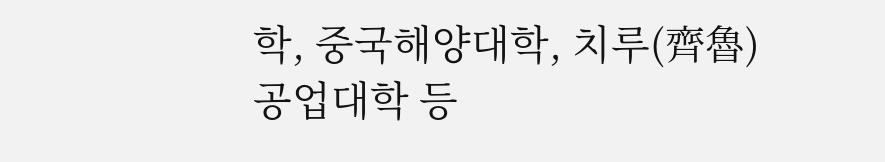학, 중국해양대학, 치루(齊魯)공업대학 등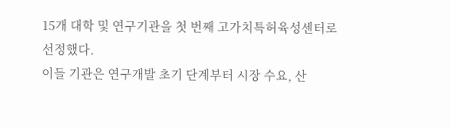15개 대학 및 연구기관을 첫 번째 고가치특허육성센터로 선정했다.
이들 기관은 연구개발 초기 단계부터 시장 수요, 산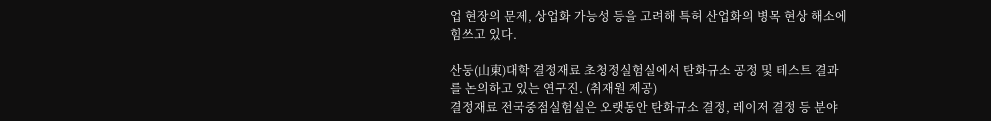업 현장의 문제, 상업화 가능성 등을 고려해 특허 산업화의 병목 현상 해소에 힘쓰고 있다.

산둥(山東)대학 결정재료 초청정실험실에서 탄화규소 공정 및 테스트 결과를 논의하고 있는 연구진. (취재원 제공)
결정재료 전국중점실험실은 오랫동안 탄화규소 결정, 레이저 결정 등 분야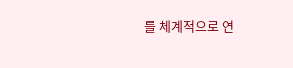를 체계적으로 연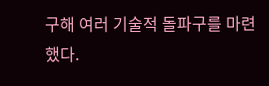구해 여러 기술적 돌파구를 마련했다.